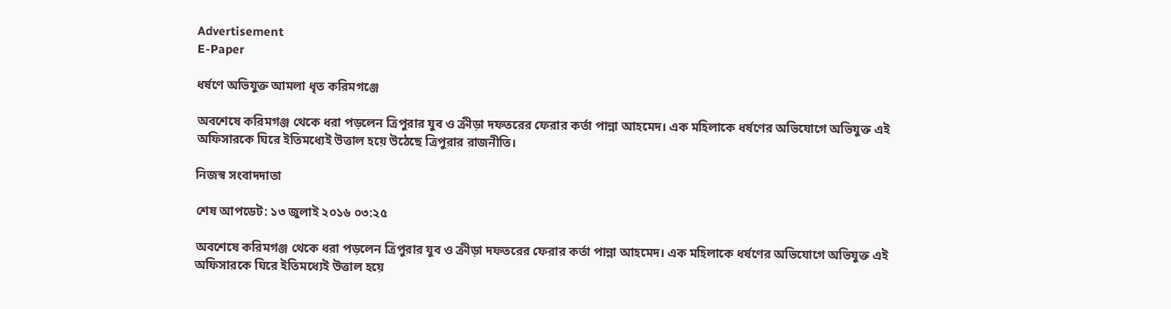Advertisement
E-Paper

ধর্ষণে অভিযুক্ত আমলা ধৃত করিমগঞ্জে

অবশেষে করিমগঞ্জ থেকে ধরা পড়লেন ত্রিপুরার যুব ও ক্রীড়া দফতরের ফেরার কর্তা পান্না আহমেদ। এক মহিলাকে ধর্ষণের অভিযোগে অভিযুক্ত এই অফিসারকে ঘিরে ইতিমধ্যেই উত্তাল হয়ে উঠেছে ত্রিপুরার রাজনীতি।

নিজস্ব সংবাদদাতা

শেষ আপডেট: ১৩ জুলাই ২০১৬ ০৩:২৫

অবশেষে করিমগঞ্জ থেকে ধরা পড়লেন ত্রিপুরার যুব ও ক্রীড়া দফতরের ফেরার কর্তা পান্না আহমেদ। এক মহিলাকে ধর্ষণের অভিযোগে অভিযুক্ত এই অফিসারকে ঘিরে ইতিমধ্যেই উত্তাল হয়ে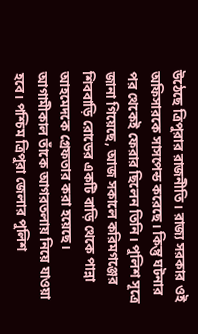উঠেছে ত্রিপুরার রাজনীতি। রাজ্য সরকার ওই অফিসারকে সাসপেন্ড করেছে। কিন্তু ঘটনার পর থেকেই ফেরার ছিলেন তিনি। পুলিশ সূত্রে জানা গিয়েছে, আজ সকালে করিমগঞ্জের শিববাড়ি রোডের একটি বাড়ি থেকে পান্না আহমেদকে গ্রেফতার করা হয়েছে। আগামীকাল তাঁকে আগরতলায় নিয়ে যাওয়া হবে। পশ্চিম ত্রিপুরা জেলার পুলিশ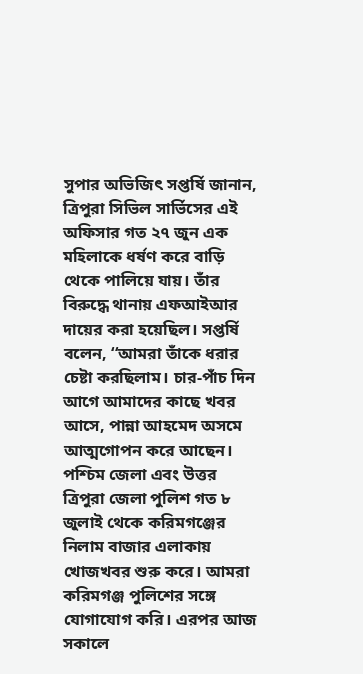সুপার অভিজিৎ সপ্তর্ষি জানান, ত্রিপুরা সিভিল সার্ভিসের এই অফিসার গত ২৭ জুন এক মহিলাকে ধর্ষণ করে বাড়ি থেকে পালিয়ে যায়। তাঁর বিরুদ্ধে থানায় এফআইআর দায়ের করা হয়েছিল। সপ্তর্ষি বলেন, ‘‘আমরা তাঁকে ধরার চেষ্টা করছিলাম। চার-পাঁচ দিন আগে আমাদের কাছে খবর আসে, পান্না আহমেদ অসমে আত্মগোপন করে আছেন। পশ্চিম জেলা এবং উত্তর ত্রিপুরা জেলা পুলিশ গত ৮ জুলাই থেকে করিমগঞ্জের নিলাম বাজার এলাকায় খোজখবর শুরু করে। আমরা করিমগঞ্জ পুলিশের সঙ্গে যোগাযোগ করি। এরপর আজ সকালে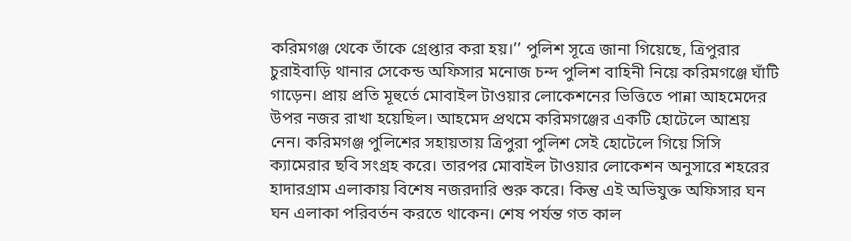করিমগঞ্জ থেকে তাঁকে গ্রেপ্তার করা হয়।’’ পুলিশ সূত্রে জানা গিয়েছে, ত্রিপুরার চুরাইবাড়ি থানার সেকেন্ড অফিসার মনোজ চন্দ পুলিশ বাহিনী নিয়ে করিমগঞ্জে ঘাঁটি গাড়েন। প্রায় প্রতি মূহুর্তে মোবাইল টাওয়ার লোকেশনের ভিত্তিতে পান্না আহমেদের উপর নজর রাখা হয়েছিল। আহমেদ প্রথমে করিমগঞ্জের একটি হোটেলে আশ্রয় নেন। করিমগঞ্জ পুলিশের সহায়তায় ত্রিপুরা পুলিশ সেই হোটেলে গিয়ে সিসি ক্যামেরার ছবি সংগ্রহ করে। তারপর মোবাইল টাওয়ার লোকেশন অনুসারে শহরের হাদারগ্রাম এলাকায় বিশেষ নজরদারি শুরু করে। কিন্তু এই অভিযুক্ত অফিসার ঘন ঘন এলাকা পরিবর্তন করতে থাকেন। শেষ পর্যন্ত গত কাল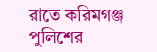রাতে করিমগঞ্জ পুলিশের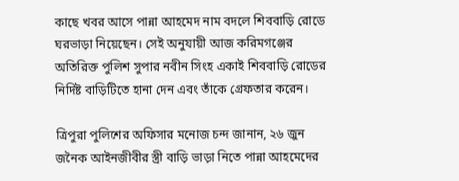কাছে খবর আসে পান্না আহমেদ নাম বদলে শিববাড়ি রোডে ঘরভাড়া নিয়েছেন। সেই অনুযায়ী আজ করিমগঞ্জের অতিরিক্ত পুলিশ সুপার নবীন সিংহ একাই শিববাড়ি রোডের নির্দিষ্ট বাড়িটিতে হানা দেন এবং তাঁকে গ্রেফতার করেন।

ত্রিপুরা পুলিশের অফিসার মনোজ চন্দ জানান, ২৬ জুন জনৈক আইনজীবীর স্ত্রী বাড়ি ভাড়া নিতে পান্না আহমেদের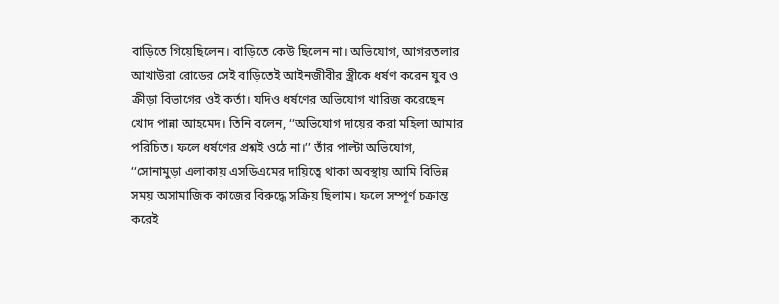বাড়িতে গিয়েছিলেন। বাড়িতে কেউ ছিলেন না। অভিযোগ, আগরতলার আখাউরা রোডের সেই বাড়িতেই আইনজীবীর স্ত্রীকে ধর্ষণ করেন যুব ও ক্রীড়া বিভাগের ওই কর্তা। যদিও ধর্ষণের অভিযোগ খারিজ করেছেন খোদ পান্না আহমেদ। তিনি বলেন, ‘‘অভিযোগ দায়ের করা মহিলা আমার পরিচিত। ফলে ধর্ষণের প্রশ্নই ওঠে না।’’ তাঁর পাল্টা অভিযোগ, ‘‘সোনামুড়া এলাকায় এসডিএমের দায়িত্বে থাকা অবস্থায় আমি বিভিন্ন সময় অসামাজিক কাজের বিরুদ্ধে সক্রিয় ছিলাম। ফলে সম্পূর্ণ চক্রান্ত করেই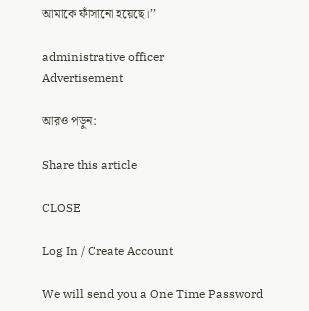আমাকে ফাঁসানো হয়েছে।’’

administrative officer
Advertisement

আরও পড়ুন:

Share this article

CLOSE

Log In / Create Account

We will send you a One Time Password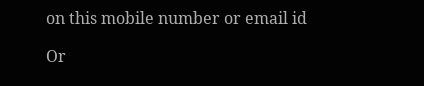on this mobile number or email id

Or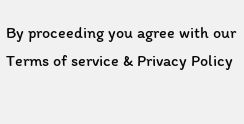By proceeding you agree with our Terms of service & Privacy Policy